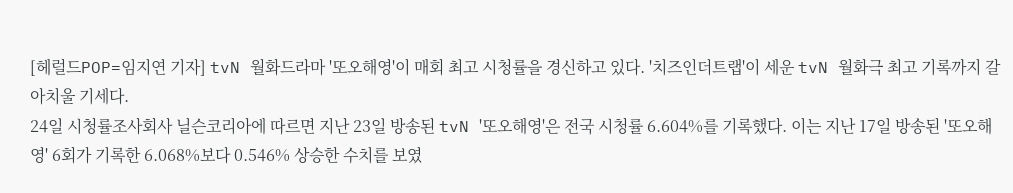[헤럴드POP=임지연 기자] tvN 월화드라마 '또오해영'이 매회 최고 시청률을 경신하고 있다. '치즈인더트랩'이 세운 tvN 월화극 최고 기록까지 갈아치울 기세다.
24일 시청률조사회사 닐슨코리아에 따르면 지난 23일 방송된 tvN '또오해영'은 전국 시청률 6.604%를 기록했다. 이는 지난 17일 방송된 '또오해영' 6회가 기록한 6.068%보다 0.546% 상승한 수치를 보였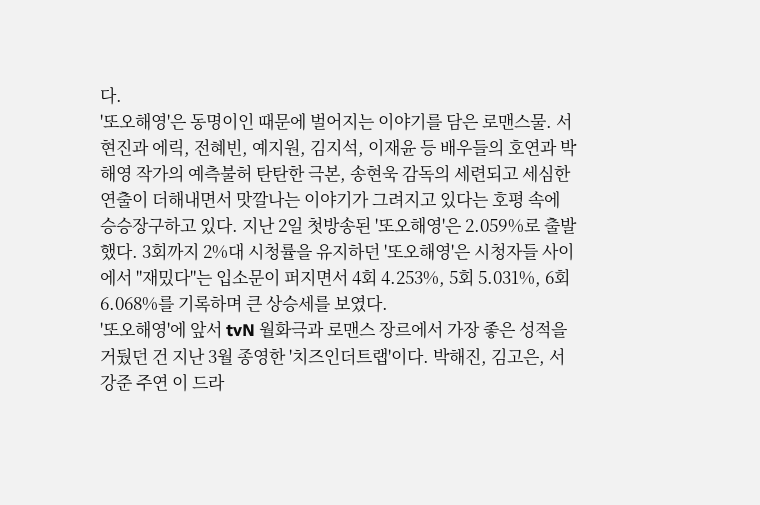다.
'또오해영'은 동명이인 때문에 벌어지는 이야기를 담은 로맨스물. 서현진과 에릭, 전혜빈, 예지원, 김지석, 이재윤 등 배우들의 호연과 박해영 작가의 예측불허 탄탄한 극본, 송현욱 감독의 세련되고 세심한 연출이 더해내면서 맛깔나는 이야기가 그려지고 있다는 호평 속에 승승장구하고 있다. 지난 2일 첫방송된 '또오해영'은 2.059%로 출발했다. 3회까지 2%대 시청률을 유지하던 '또오해영'은 시청자들 사이에서 "재밌다"는 입소문이 퍼지면서 4회 4.253%, 5회 5.031%, 6회 6.068%를 기록하며 큰 상승세를 보였다.
'또오해영'에 앞서 tvN 월화극과 로맨스 장르에서 가장 좋은 성적을 거뒀던 건 지난 3월 종영한 '치즈인더트랩'이다. 박해진, 김고은, 서강준 주연 이 드라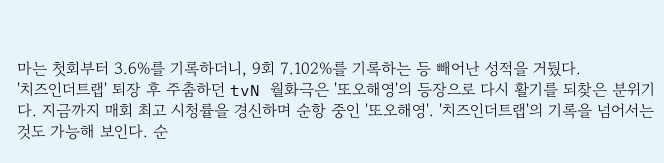마는 첫회부터 3.6%를 기록하더니, 9회 7.102%를 기록하는 등 빼어난 성적을 거뒀다.
'치즈인더트랩' 퇴장 후 주춤하던 tvN 월화극은 '또오해영'의 등장으로 다시 활기를 되찾은 분위기다. 지금까지 매회 최고 시청률을 경신하며 순항 중인 '또오해영'. '치즈인더트랩'의 기록을 넘어서는 것도 가능해 보인다. 순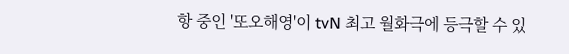항 중인 '또오해영'이 tvN 최고 월화극에 등극할 수 있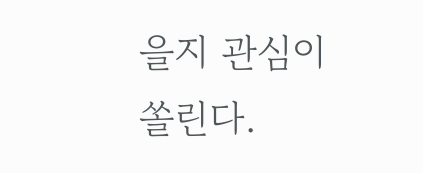을지 관심이 쏠린다.